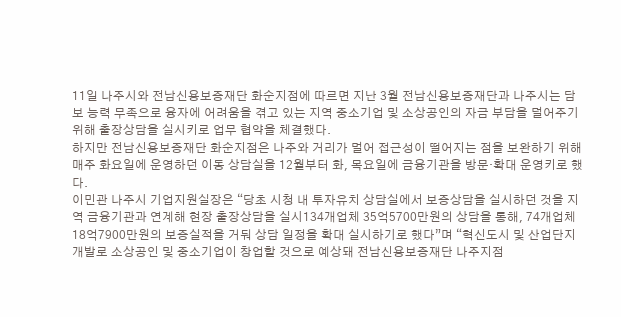11일 나주시와 전남신용보증재단 화순지점에 따르면 지난 3월 전남신용보증재단과 나주시는 담보 능력 무족으로 융자에 어려움을 겪고 있는 지역 중소기업 및 소상공인의 자금 부담을 덜어주기 위해 출장상담을 실시키로 업무 협약을 체결했다.
하지만 전남신용보증재단 화순지점은 나주와 거리가 멀어 접근성이 떨어지는 점을 보완하기 위해 매주 화요일에 운영하던 이동 상담실을 12월부터 화, 목요일에 금융기관을 방문·확대 운영키로 했다.
이민관 나주시 기업지원실장은 “당초 시청 내 투자유치 상담실에서 보증상담을 실시하던 것을 지역 금융기관과 연계해 현장 출장상담을 실시134개업체 35억5700만원의 상담을 통해, 74개업체 18억7900만원의 보증실적을 거둬 상담 일정을 확대 실시하기로 했다”며 “혁신도시 및 산업단지 개발로 소상공인 및 중소기업이 창업할 것으로 예상돼 전남신용보증재단 나주지점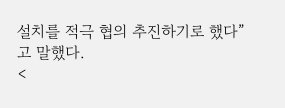설치를 적극 협의 추진하기로 했다”고 말했다.
<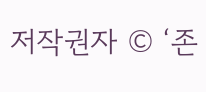저작권자 © ‘존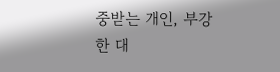중받는 개인, 부강한 대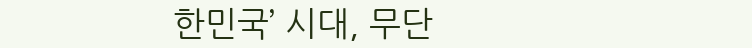한민국’ 시대, 무단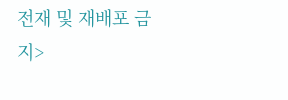전재 및 재배포 금지>